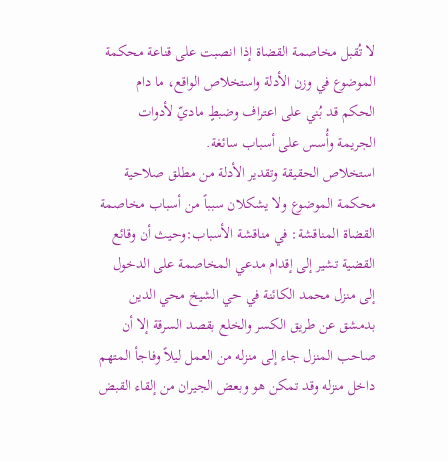لا تُقبل مخاصمة القضاة إذا انصبت على قناعة محكمة الموضوع في وزن الأدلة واستخلاص الواقع، ما دام الحكم قد بُني على اعتراف وضبطٍ ماديّ لأدوات الجريمة وأُسس على أسباب سائغة.
استخلاص الحقيقة وتقدير الأدلة من مطلق صلاحية محكمة الموضوع ولا يشكلان سبباً من أسباب مخاصمة القضاة المناقشة: في مناقشة الأسباب:وحيث أن وقائع القضية تشير إلى إقدام مدعي المخاصمة على الدخول إلى منزل محمد الكائنة في حي الشيخ محي الدين بدمشق عن طريق الكسر والخلع بقصد السرقة إلا أن صاحب المنزل جاء إلى منزله من العمل ليلاً وفاجأ المتهم داخل منزله وقد تمكن هو وبعض الجيران من إلقاء القبض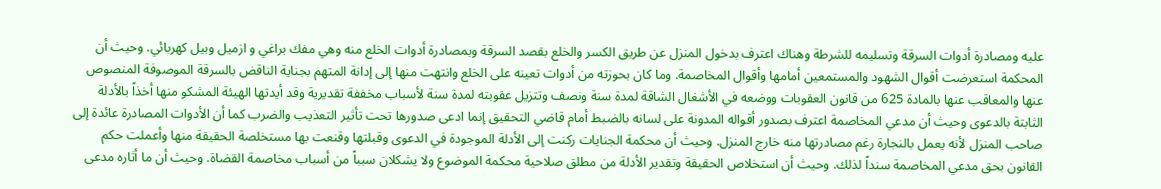عليه ومصادرة أدوات السرقة وتسليمه للشرطة وهناك اعترف بدخول المنزل عن طريق الكسر والخلع بقصد السرقة وبمصادرة أدوات الخلع منه وهي مفك براغي و ازميل وبيل كهربائي. وحيث أن المحكمة استعرضت أقوال الشهود والمستمعين أمامها وأقوال المخاصمة. وما كان بحوزته من أدوات تعينه على الخلع وانتهت منها إلى إدانة المتهم بجناية الناقض بالسرقة الموصوفة المنصوص عنها والمعاقب عنها بالمادة 625 من قانون العقوبات ووضعه في الأشغال الشاقة لمدة سنة ونصف وتتزيل عقوبته لمدة سنة لأسباب مخففة تقديرية وقد أيدتها الهيئة المشكو منها أخذاً بالأدلة الثابتة بالدعوى وحيث أن مدعي المخاصمة اعترف بصدور أقواله المدونة على لسانه بالضبط أمام قاضي التحقيق إنما ادعى صدورها تحت تأثير التعذيب والضرب كما أن الأدوات المصادرة عائدة إلى صاحب المنزل لأنه يعمل بالنجارة رغم مصادرتها منه خارج المنزل. وحيث أن محكمة الجنايات ركنت إلى الأدلة الموجودة في الدعوى وقبلتها وقنعت بها مستخلصة الحقيقة منها وأعملت حكم القانون بحق مدعي المخاصمة سنداً لذلك. وحيث أن استخلاص الحقيقة وتقدير الأدلة من مطلق صلاحية محكمة الموضوع ولا يشكلان سبباً من أسباب مخاصمة القضاة. وحيث أن ما أثاره مدعى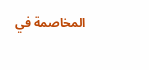المخاصمة في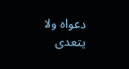دعواه ولا يتعدى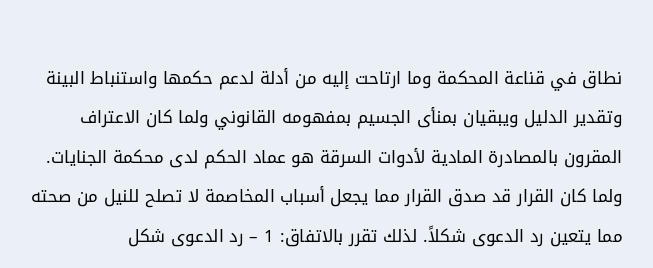نطاق في قناعة المحكمة وما ارتاحت إليه من أدلة لدعم حكمها واستنباط البينة وتقدير الدليل ويبقيان بمنأى الجسيم بمفهومه القانوني ولما كان الاعتراف المقرون بالمصادرة المادية لأدوات السرقة هو عماد الحكم لدى محكمة الجنايات. ولما كان القرار قد صدق القرار مما يجعل أسباب المخاصمة لا تصلح للنيل من صحته مما يتعين رد الدعوى شكلاً. لذلك تقرر بالاتفاق: 1 – رد الدعوى شكل